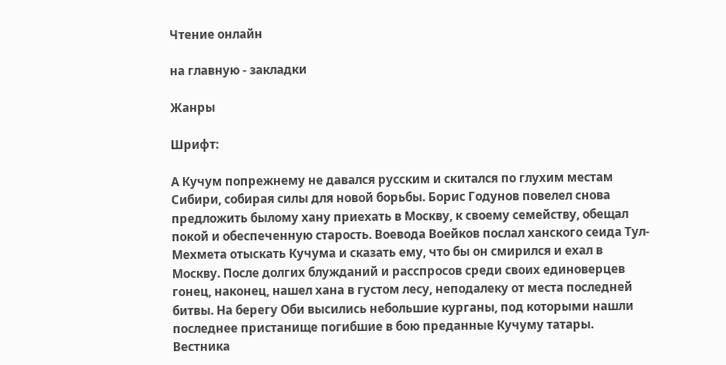Чтение онлайн

на главную - закладки

Жанры

Шрифт:

А Кучум попрежнему не давался русским и скитался по глухим местам Сибири, собирая силы для новой борьбы. Борис Годунов повелел снова предложить былому хану приехать в Москву, к своему семейству, обещал покой и обеспеченную старость. Воевода Воейков послал ханского сеида Тул-Мехмета отыскать Кучума и сказать ему, что бы он смирился и ехал в Москву. После долгих блужданий и расспросов среди своих единоверцев гонец, наконец, нашел хана в густом лесу, неподалеку от места последней битвы. На берегу Оби высились небольшие курганы, под которыми нашли последнее пристанище погибшие в бою преданные Кучуму татары. Вестника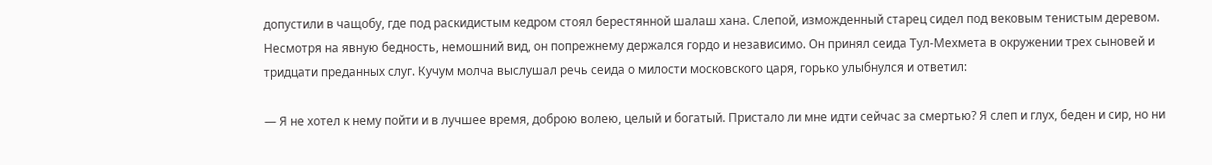допустили в чащобу, где под раскидистым кедром стоял берестянной шалаш хана. Слепой, изможденный старец сидел под вековым тенистым деревом. Несмотря на явную бедность, немошний вид, он попрежнему держался гордо и независимо. Он принял сеида Тул-Мехмета в окружении трех сыновей и тридцати преданных слуг. Кучум молча выслушал речь сеида о милости московского царя, горько улыбнулся и ответил:

— Я не хотел к нему пойти и в лучшее время, доброю волею, целый и богатый. Пристало ли мне идти сейчас за смертью? Я слеп и глух, беден и сир, но ни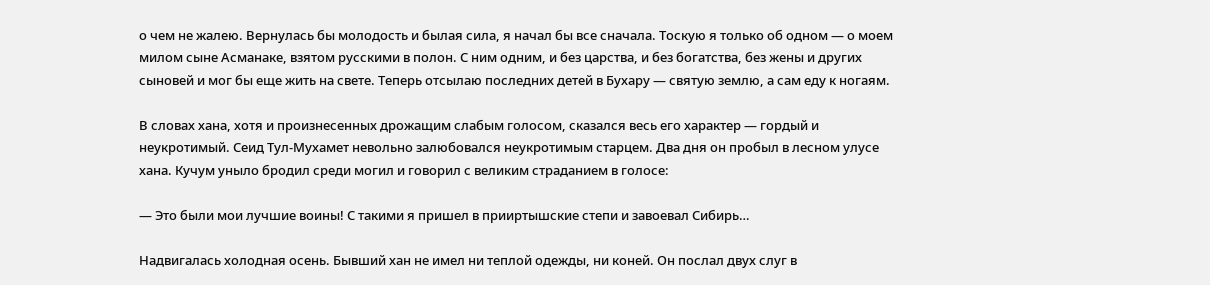о чем не жалею. Вернулась бы молодость и былая сила, я начал бы все сначала. Тоскую я только об одном — о моем милом сыне Асманаке, взятом русскими в полон. С ним одним, и без царства, и без богатства, без жены и других сыновей и мог бы еще жить на свете. Теперь отсылаю последних детей в Бухару — святую землю, а сам еду к ногаям.

В словах хана, хотя и произнесенных дрожащим слабым голосом, сказался весь его характер — гордый и неукротимый. Сеид Тул-Мухамет невольно залюбовался неукротимым старцем. Два дня он пробыл в лесном улусе хана. Кучум уныло бродил среди могил и говорил с великим страданием в голосе:

— Это были мои лучшие воины! С такими я пришел в прииртышские степи и завоевал Сибирь…

Надвигалась холодная осень. Бывший хан не имел ни теплой одежды, ни коней. Он послал двух слуг в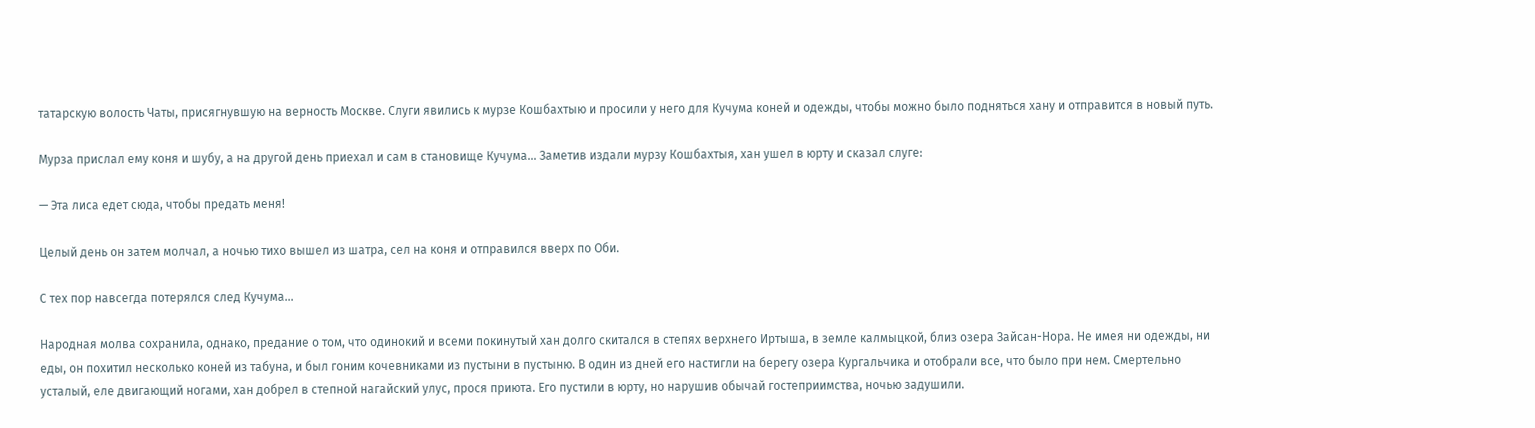татарскую волость Чаты, присягнувшую на верность Москве. Слуги явились к мурзе Кошбахтыю и просили у него для Кучума коней и одежды, чтобы можно было подняться хану и отправится в новый путь.

Мурза прислал ему коня и шубу, а на другой день приехал и сам в становище Кучума… Заметив издали мурзу Кошбахтыя, хан ушел в юрту и сказал слуге:

— Эта лиса едет сюда, чтобы предать меня!

Целый день он затем молчал, а ночью тихо вышел из шатра, сел на коня и отправился вверх по Оби.

С тех пор навсегда потерялся след Кучума…

Народная молва сохранила, однако, предание о том, что одинокий и всеми покинутый хан долго скитался в степях верхнего Иртыша, в земле калмыцкой, близ озера Зайсан-Нора. Не имея ни одежды, ни еды, он похитил несколько коней из табуна, и был гоним кочевниками из пустыни в пустыню. В один из дней его настигли на берегу озера Кургальчика и отобрали все, что было при нем. Смертельно усталый, еле двигающий ногами, хан добрел в степной нагайский улус, прося приюта. Его пустили в юрту, но нарушив обычай гостеприимства, ночью задушили.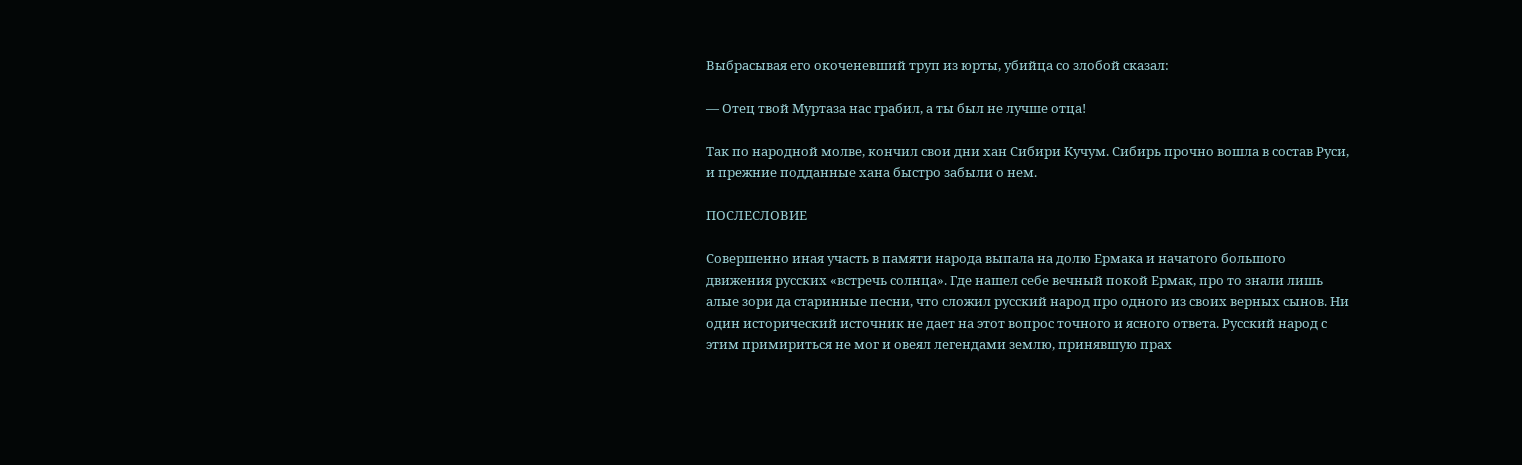Выбрасывая его окоченевший труп из юрты, убийца со злобой сказал:

— Отец твой Муртаза нас грабил, а ты был не лучше отца!

Так по народной молве, кончил свои дни хан Сибири Кучум. Сибирь прочно вошла в состав Руси, и прежние подданные хана быстро забыли о нем.

ПОСЛЕСЛОВИЕ

Совершенно иная участь в памяти народа выпала на долю Ермака и начатого большого движения русских «встречь солнца». Где нашел себе вечный покой Ермак, про то знали лишь алые зори да старинные песни, что сложил русский народ про одного из своих верных сынов. Ни один исторический источник не дает на этот вопрос точного и ясного ответа. Русский народ с этим примириться не мог и овеял легендами землю, принявшую прах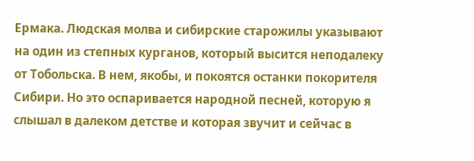Ермака. Людская молва и сибирские старожилы указывают на один из степных курганов, который высится неподалеку от Тобольска. В нем, якобы, и покоятся останки покорителя Сибири. Но это оспаривается народной песней, которую я слышал в далеком детстве и которая звучит и сейчас в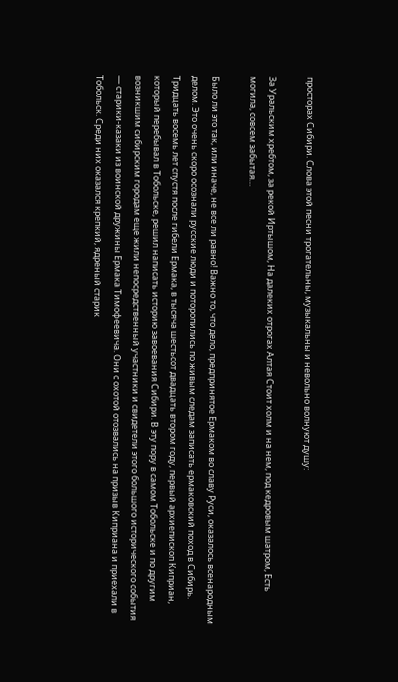просторах Сибири. Слова этой песни трогательны, музыкальны и невольно волнуют душу:

За Уральским хребтом, за рекой Иртышом, На далеких отрогах Алтая Стоит холм и на нем, под кедровым шатром, Есть могила, совсем забытая…

Было ли это так, или иначе, не все ли равно! Важно то, что дело, предпринятое Ермаком во славу Руси, оказалось всенародным делом. Это очень скоро осознали русские люди и поторопились по живым следам записать ермаковский поход в Сибирь. Тридцать восемь лет спустя после гибели Ермака, в тысяча шестьсот двадцать втором году, первый архиепископ Киприан, который перебывал в Тобольске, решил написать историю завоевания Сибири. В эту пору в самом Тобольске и по другим возникшим сибирским городам еще жили непосредственный участники и свидетели этого большого исторического события — старики-казаки из воинской дружины Ермака Тимофеевича. Они с охотой отозвались на призыв Киприана и приехали в Тобольск. Среди них оказался крепкий, ядреный старик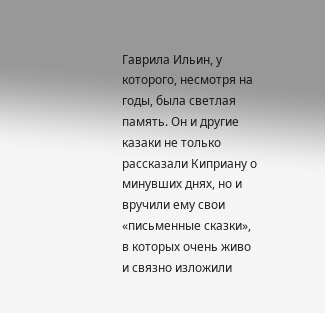Гаврила Ильин, у которого, несмотря на годы, была светлая память. Он и другие казаки не только рассказали Киприану о минувших днях, но и вручили ему свои «письменные сказки», в которых очень живо и связно изложили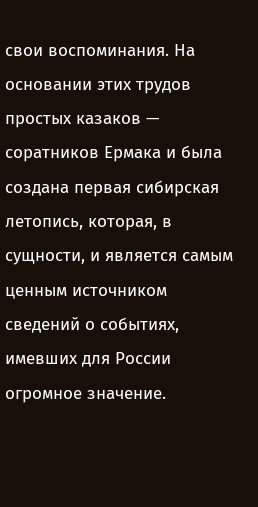свои воспоминания. На основании этих трудов простых казаков — соратников Ермака и была создана первая сибирская летопись, которая, в сущности, и является самым ценным источником сведений о событиях, имевших для России огромное значение.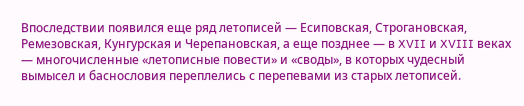Впоследствии появился еще ряд летописей — Есиповская, Строгановская, Ремезовская, Кунгурская и Черепановская, а еще позднее — в XVII и XVIII веках — многочисленные «летописные повести» и «своды», в которых чудесный вымысел и баснословия переплелись с перепевами из старых летописей.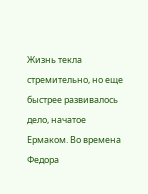Жизнь текла стремительно, но еще быстрее развивалось дело, начатое Ермаком. Во времена Федора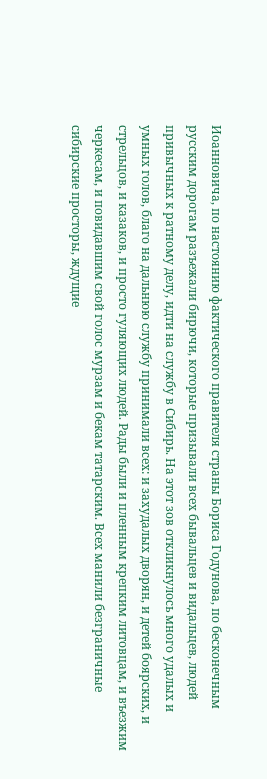Иоанновича, по настоянию фактического правителя страны Бориса Годунова, по бесконечным русским дорогам разъежали бирючи, которые призывали всех бывальцев и видальцев, людей привычных к ратному делу, идти на службу в Сибирь. На этот зов откликнулось много удалых и умных голов, благо на дальнюю службу принимали всех: и захудалых дворян, и детей боярских, и стрельцов, и казаков, и просто гуляющих людей. Рады были и пленным крепким литовцам, и въезжим черкесам, и повидавшим свой голос мурзам и бекам татарским. Всех манили безграничные сибирские просторы, ждущие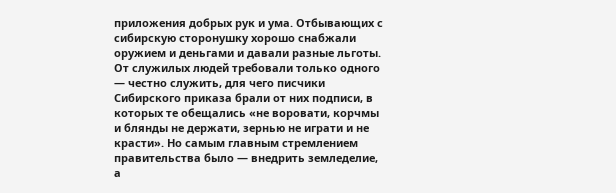приложения добрых рук и ума. Отбывающих с сибирскую сторонушку хорошо снабжали оружием и деньгами и давали разные льготы. От служилых людей требовали только одного — честно служить, для чего писчики Сибирского приказа брали от них подписи, в которых те обещались «не воровати, корчмы и блянды не держати, зернью не играти и не красти». Но самым главным стремлением правительства было — внедрить земледелие, а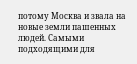потому Москва и звала на новые земли пашенных людей. Самыми подходящими для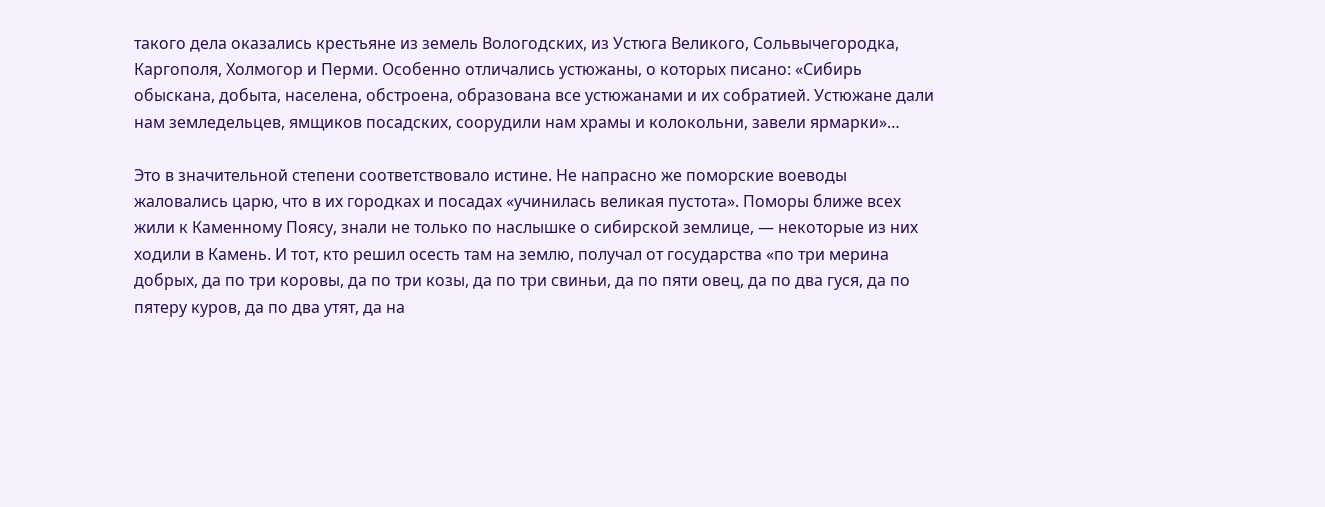такого дела оказались крестьяне из земель Вологодских, из Устюга Великого, Сольвычегородка, Каргополя, Холмогор и Перми. Особенно отличались устюжаны, о которых писано: «Сибирь обыскана, добыта, населена, обстроена, образована все устюжанами и их собратией. Устюжане дали нам земледельцев, ямщиков посадских, соорудили нам храмы и колокольни, завели ярмарки»…

Это в значительной степени соответствовало истине. Не напрасно же поморские воеводы жаловались царю, что в их городках и посадах «учинилась великая пустота». Поморы ближе всех жили к Каменному Поясу, знали не только по наслышке о сибирской землице, — некоторые из них ходили в Камень. И тот, кто решил осесть там на землю, получал от государства «по три мерина добрых, да по три коровы, да по три козы, да по три свиньи, да по пяти овец, да по два гуся, да по пятеру куров, да по два утят, да на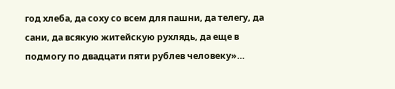год хлеба, да соху со всем для пашни, да телегу, да сани, да всякую житейскую рухлядь, да еще в подмогу по двадцати пяти рублев человеку»…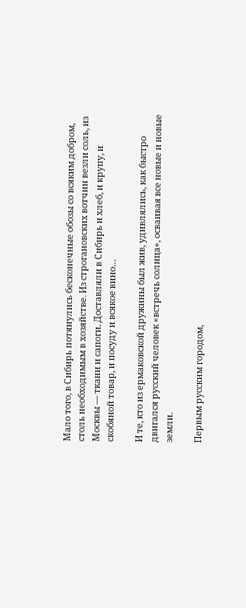Мало того, в Сибирь потянулись бесконечные обозы со всяким добром, столь необходимым в хозяйстве. Из строгановских вотчин везли соль, из Москвы — ткани и сапоги. Доставляли в Сибирь и хлеб, и крупу, и скобяной товар, и посуду и всякое вино…

И те, кто из ермаковской дружины был жив, удивлялись, как быстро двигался русский человек «встречь солнца», осваивая все новые и новые земли.

Первым русским городом,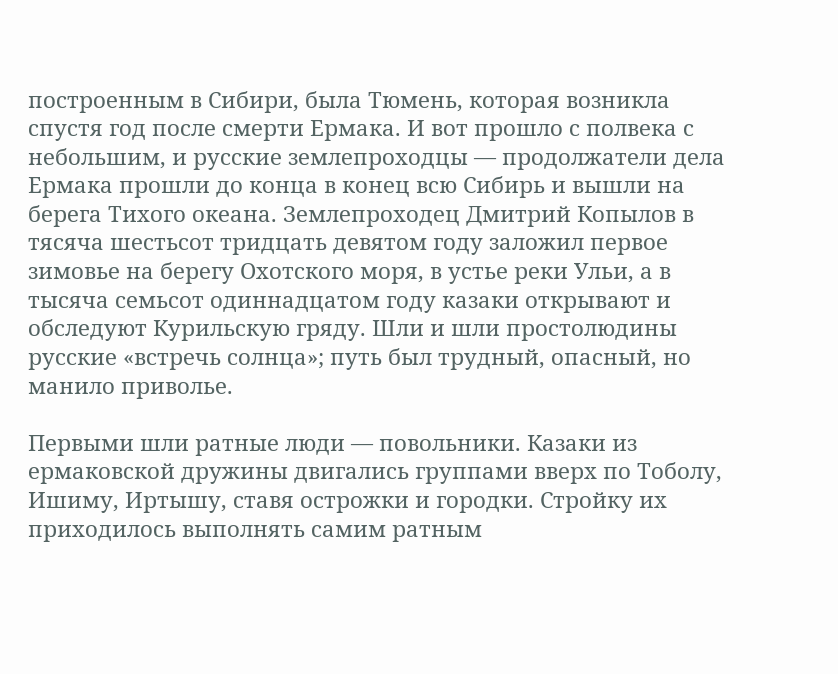построенным в Сибири, была Тюмень, которая возникла спустя год после смерти Ермака. И вот прошло с полвека с небольшим, и русские землепроходцы — продолжатели дела Ермака прошли до конца в конец всю Сибирь и вышли на берега Тихого океана. Землепроходец Дмитрий Копылов в тясяча шестьсот тридцать девятом году заложил первое зимовье на берегу Охотского моря, в устье реки Ульи, а в тысяча семьсот одиннадцатом году казаки открывают и обследуют Курильскую гряду. Шли и шли простолюдины русские «встречь солнца»; путь был трудный, опасный, но манило приволье.

Первыми шли ратные люди — повольники. Казаки из ермаковской дружины двигались группами вверх по Тоболу, Ишиму, Иртышу, ставя острожки и городки. Стройку их приходилось выполнять самим ратным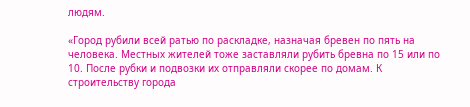людям.

«Город рубили всей ратью по раскладке, назначая бревен по пять на человека. Местных жителей тоже заставляли рубить бревна по 15 или по 10. После рубки и подвозки их отправляли скорее по домам. К строительству города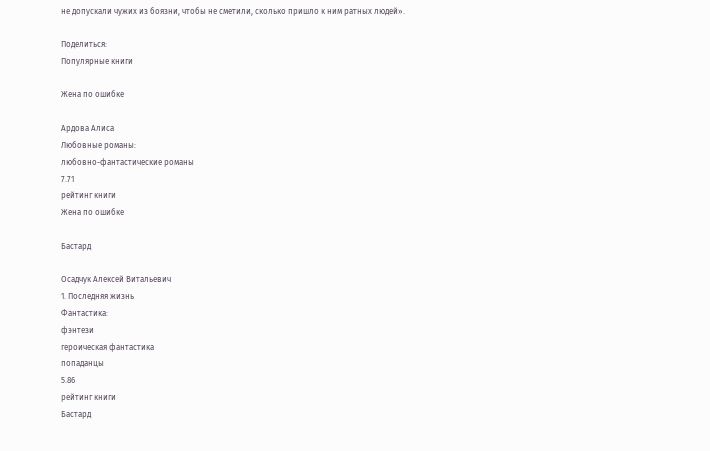не допускали чужих из боязни, чтобы не сметили, сколько пришло к ним ратных людей».

Поделиться:
Популярные книги

Жена по ошибке

Ардова Алиса
Любовные романы:
любовно-фантастические романы
7.71
рейтинг книги
Жена по ошибке

Бастард

Осадчук Алексей Витальевич
1. Последняя жизнь
Фантастика:
фэнтези
героическая фантастика
попаданцы
5.86
рейтинг книги
Бастард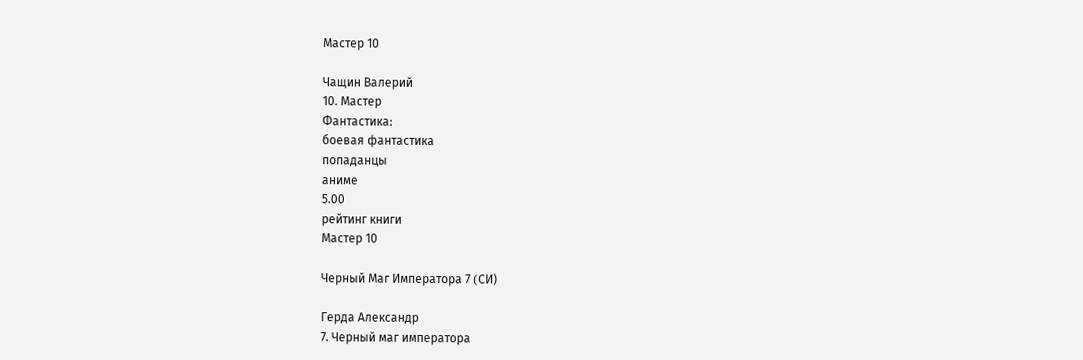Мастер 10

Чащин Валерий
10. Мастер
Фантастика:
боевая фантастика
попаданцы
аниме
5.00
рейтинг книги
Мастер 10

Черный Маг Императора 7 (CИ)

Герда Александр
7. Черный маг императора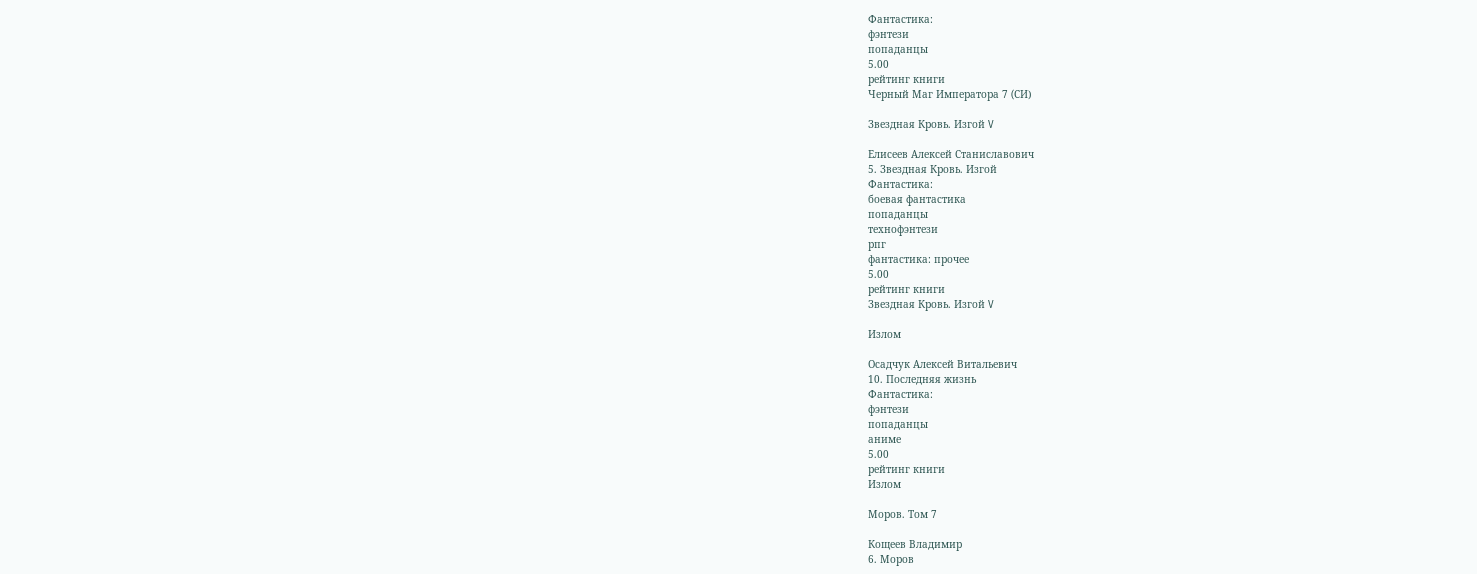Фантастика:
фэнтези
попаданцы
5.00
рейтинг книги
Черный Маг Императора 7 (CИ)

Звездная Кровь. Изгой V

Елисеев Алексей Станиславович
5. Звездная Кровь. Изгой
Фантастика:
боевая фантастика
попаданцы
технофэнтези
рпг
фантастика: прочее
5.00
рейтинг книги
Звездная Кровь. Изгой V

Излом

Осадчук Алексей Витальевич
10. Последняя жизнь
Фантастика:
фэнтези
попаданцы
аниме
5.00
рейтинг книги
Излом

Моров. Том 7

Кощеев Владимир
6. Моров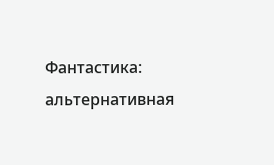Фантастика:
альтернативная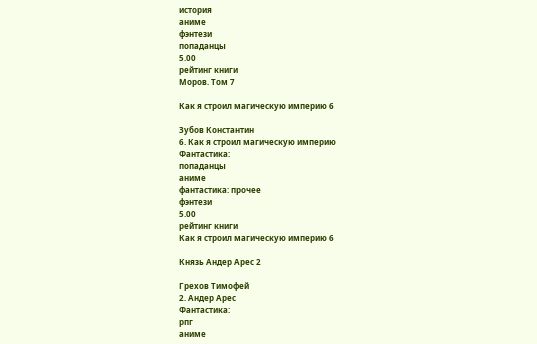история
аниме
фэнтези
попаданцы
5.00
рейтинг книги
Моров. Том 7

Как я строил магическую империю 6

Зубов Константин
6. Как я строил магическую империю
Фантастика:
попаданцы
аниме
фантастика: прочее
фэнтези
5.00
рейтинг книги
Как я строил магическую империю 6

Князь Андер Арес 2

Грехов Тимофей
2. Андер Арес
Фантастика:
рпг
аниме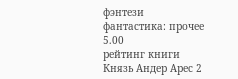фэнтези
фантастика: прочее
5.00
рейтинг книги
Князь Андер Арес 2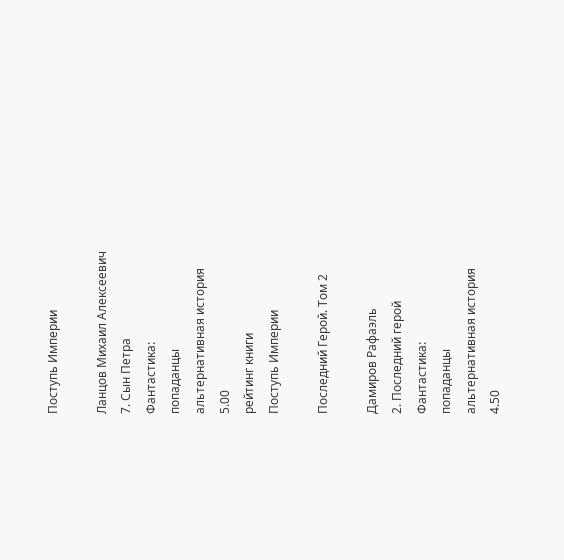Поступь Империи

Ланцов Михаил Алексеевич
7. Сын Петра
Фантастика:
попаданцы
альтернативная история
5.00
рейтинг книги
Поступь Империи

Последний Герой. Том 2

Дамиров Рафаэль
2. Последний герой
Фантастика:
попаданцы
альтернативная история
4.50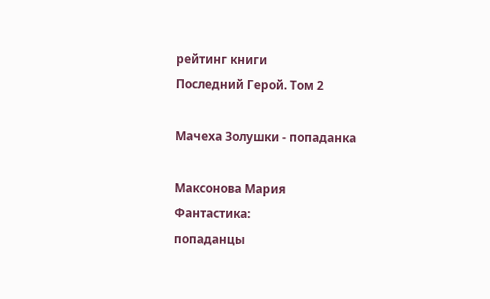рейтинг книги
Последний Герой. Том 2

Мачеха Золушки - попаданка

Максонова Мария
Фантастика:
попаданцы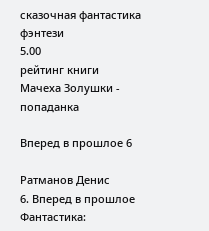сказочная фантастика
фэнтези
5.00
рейтинг книги
Мачеха Золушки - попаданка

Вперед в прошлое 6

Ратманов Денис
6. Вперед в прошлое
Фантастика: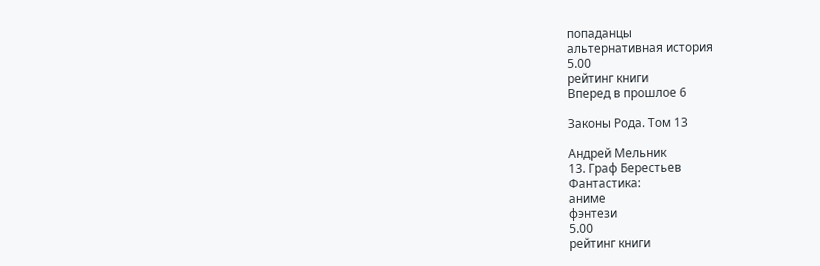попаданцы
альтернативная история
5.00
рейтинг книги
Вперед в прошлое 6

Законы Рода. Том 13

Андрей Мельник
13. Граф Берестьев
Фантастика:
аниме
фэнтези
5.00
рейтинг книги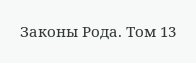Законы Рода. Том 13